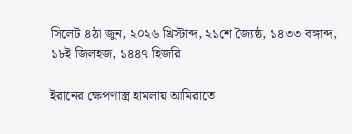সিলেট ৪ঠা জুন, ২০২৬ খ্রিস্টাব্দ, ২১শে জ্যৈষ্ঠ, ১৪৩৩ বঙ্গাব্দ, ১৮ই জিলহজ, ১৪৪৭ হিজরি

ইরানের ক্ষেপণাস্ত্র হামলায় আমিরাতে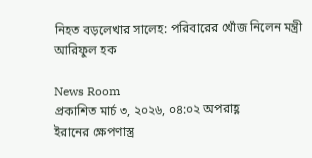নিহত বড়লেখার সালেহ: পরিবারের খোঁজ নিলেন মন্ত্রী আরিফুল হক

News Room
প্রকাশিত মার্চ ৩, ২০২৬, ০৪:০২ অপরাহ্ণ
ইরানের ক্ষেপণাস্ত্র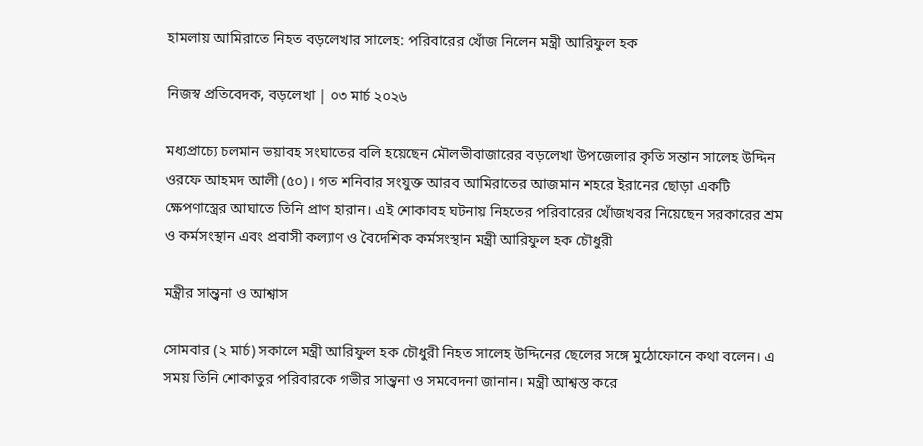হামলায় আমিরাতে নিহত বড়লেখার সালেহ: পরিবারের খোঁজ নিলেন মন্ত্রী আরিফুল হক

নিজস্ব প্রতিবেদক, বড়লেখা | ০৩ মার্চ ২০২৬

মধ্যপ্রাচ্যে চলমান ভয়াবহ সংঘাতের বলি হয়েছেন মৌলভীবাজারের বড়লেখা উপজেলার কৃতি সন্তান সালেহ উদ্দিন ওরফে আহমদ আলী (৫০)। গত শনিবার সংযুক্ত আরব আমিরাতের আজমান শহরে ইরানের ছোড়া একটি ক্ষেপণাস্ত্রের আঘাতে তিনি প্রাণ হারান। এই শোকাবহ ঘটনায় নিহতের পরিবারের খোঁজখবর নিয়েছেন সরকারের শ্রম ও কর্মসংস্থান এবং প্রবাসী কল্যাণ ও বৈদেশিক কর্মসংস্থান মন্ত্রী আরিফুল হক চৌধুরী

মন্ত্রীর সান্ত্বনা ও আশ্বাস

সোমবার (২ মার্চ) সকালে মন্ত্রী আরিফুল হক চৌধুরী নিহত সালেহ উদ্দিনের ছেলের সঙ্গে মুঠোফোনে কথা বলেন। এ সময় তিনি শোকাতুর পরিবারকে গভীর সান্ত্বনা ও সমবেদনা জানান। মন্ত্রী আশ্বস্ত করে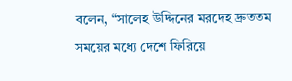বলেন, “সালেহ উদ্দিনের মরদেহ দ্রুততম সময়ের মধ্যে দেশে ফিরিয়ে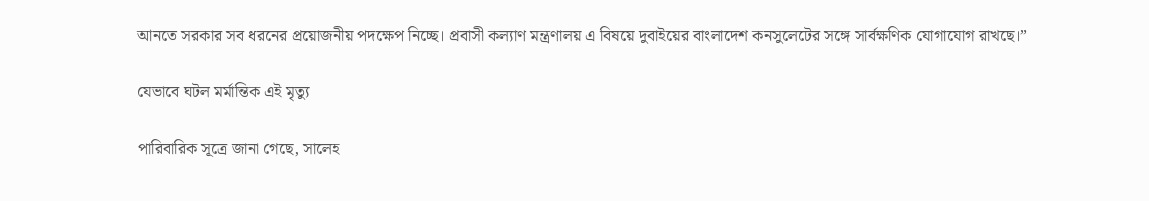আনতে সরকার সব ধরনের প্রয়োজনীয় পদক্ষেপ নিচ্ছে। প্রবাসী কল্যাণ মন্ত্রণালয় এ বিষয়ে দুবাইয়ের বাংলাদেশ কনসুলেটের সঙ্গে সার্বক্ষণিক যোগাযোগ রাখছে।”

যেভাবে ঘটল মর্মান্তিক এই মৃত্যু

পারিবারিক সূত্রে জানা গেছে, সালেহ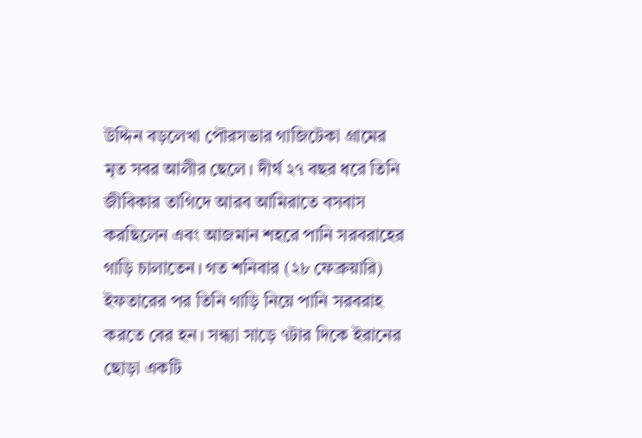উদ্দিন বড়লেখা পৌরসভার গাজিটেকা গ্রামের মৃত সবর আলীর ছেলে। দীর্ঘ ২৭ বছর ধরে তিনি জীবিকার তাগিদে আরব আমিরাতে বসবাস করছিলেন এবং আজমান শহরে পানি সরবরাহের গাড়ি চালাতেন। গত শনিবার (২৮ ফেব্রুয়ারি) ইফতারের পর তিনি গাড়ি নিয়ে পানি সরবরাহ করতে বের হন। সন্ধ্যা সাড়ে ৭টার দিকে ইরানের ছোড়া একটি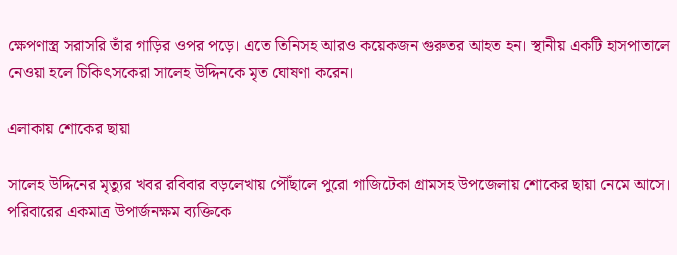ক্ষেপণাস্ত্র সরাসরি তাঁর গাড়ির ওপর পড়ে। এতে তিনিসহ আরও কয়েকজন গুরুতর আহত হন। স্থানীয় একটি হাসপাতালে নেওয়া হলে চিকিৎসকেরা সালেহ উদ্দিনকে মৃত ঘোষণা করেন।

এলাকায় শোকের ছায়া

সালেহ উদ্দিনের মৃত্যুর খবর রবিবার বড়লেখায় পৌঁছালে পুরো গাজিটেকা গ্রামসহ উপজেলায় শোকের ছায়া নেমে আসে। পরিবারের একমাত্র উপার্জনক্ষম ব্যক্তিকে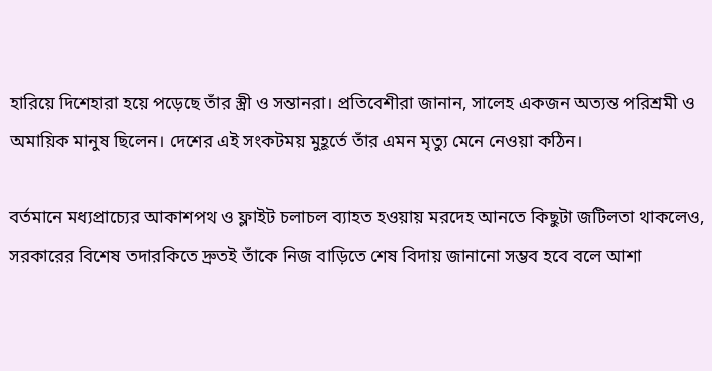হারিয়ে দিশেহারা হয়ে পড়েছে তাঁর স্ত্রী ও সন্তানরা। প্রতিবেশীরা জানান, সালেহ একজন অত্যন্ত পরিশ্রমী ও অমায়িক মানুষ ছিলেন। দেশের এই সংকটময় মুহূর্তে তাঁর এমন মৃত্যু মেনে নেওয়া কঠিন।

বর্তমানে মধ্যপ্রাচ্যের আকাশপথ ও ফ্লাইট চলাচল ব্যাহত হওয়ায় মরদেহ আনতে কিছুটা জটিলতা থাকলেও, সরকারের বিশেষ তদারকিতে দ্রুতই তাঁকে নিজ বাড়িতে শেষ বিদায় জানানো সম্ভব হবে বলে আশা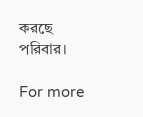করছে পরিবার।

For more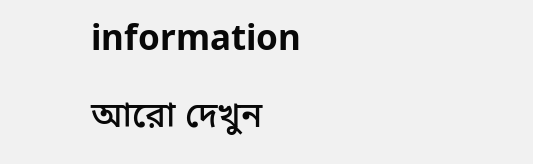information

আরো দেখুন